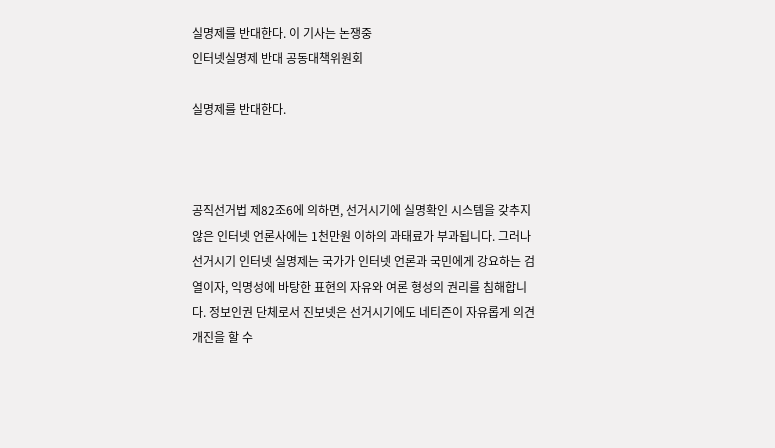실명제를 반대한다. 이 기사는 논쟁중
인터넷실명제 반대 공동대책위원회

실명제를 반대한다.



공직선거법 제82조6에 의하면, 선거시기에 실명확인 시스템을 갖추지 않은 인터넷 언론사에는 1천만원 이하의 과태료가 부과됩니다. 그러나 선거시기 인터넷 실명제는 국가가 인터넷 언론과 국민에게 강요하는 검열이자, 익명성에 바탕한 표현의 자유와 여론 형성의 권리를 침해합니다. 정보인권 단체로서 진보넷은 선거시기에도 네티즌이 자유롭게 의견개진을 할 수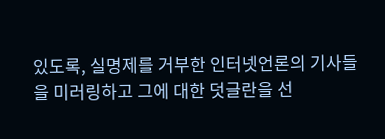있도록, 실명제를 거부한 인터넷언론의 기사들을 미러링하고 그에 대한 덧글란을 선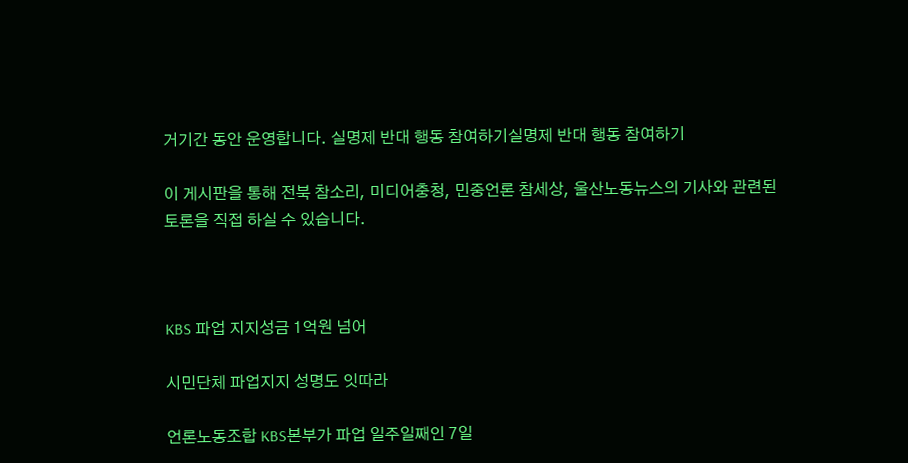거기간 동안 운영합니다. 실명제 반대 행동 참여하기실명제 반대 행동 참여하기

이 게시판을 통해 전북 참소리, 미디어충청, 민중언론 참세상, 울산노동뉴스의 기사와 관련된 토론을 직접 하실 수 있습니다.



KBS 파업 지지성금 1억원 넘어

시민단체 파업지지 성명도 잇따라

언론노동조합 KBS본부가 파업 일주일째인 7일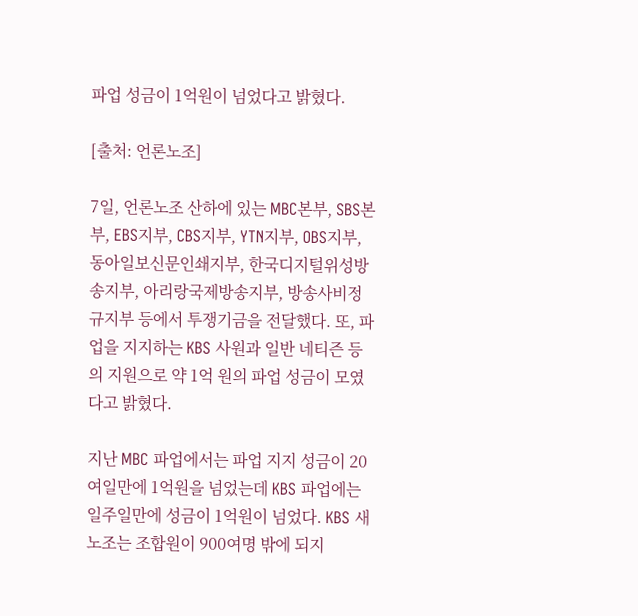파업 성금이 1억원이 넘었다고 밝혔다.

[출처: 언론노조]

7일, 언론노조 산하에 있는 MBC본부, SBS본부, EBS지부, CBS지부, YTN지부, OBS지부, 동아일보신문인쇄지부, 한국디지털위성방송지부, 아리랑국제방송지부, 방송사비정규지부 등에서 투쟁기금을 전달했다. 또, 파업을 지지하는 KBS 사원과 일반 네티즌 등의 지원으로 약 1억 원의 파업 성금이 모였다고 밝혔다.

지난 MBC 파업에서는 파업 지지 성금이 20여일만에 1억원을 넘었는데 KBS 파업에는 일주일만에 성금이 1억원이 넘었다. KBS 새노조는 조합원이 900여명 밖에 되지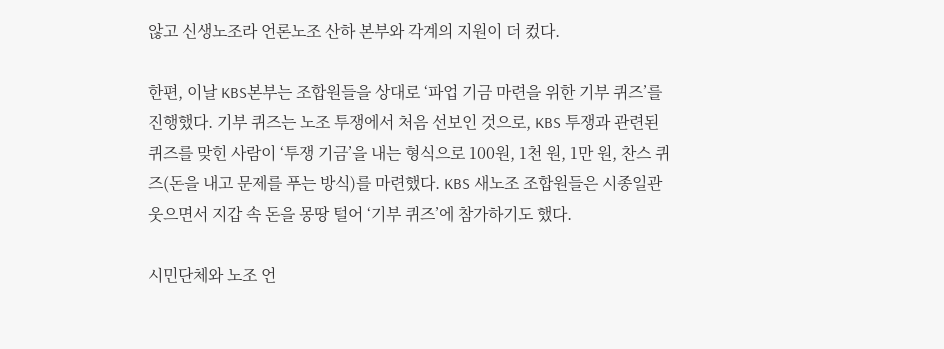않고 신생노조라 언론노조 산하 본부와 각계의 지원이 더 컸다.

한편, 이날 KBS본부는 조합원들을 상대로 ‘파업 기금 마련을 위한 기부 퀴즈’를 진행했다. 기부 퀴즈는 노조 투쟁에서 처음 선보인 것으로, KBS 투쟁과 관련된 퀴즈를 맞힌 사람이 ‘투쟁 기금’을 내는 형식으로 100원, 1천 원, 1만 원, 찬스 퀴즈(돈을 내고 문제를 푸는 방식)를 마련했다. KBS 새노조 조합원들은 시종일관 웃으면서 지갑 속 돈을 몽땅 털어 ‘기부 퀴즈’에 참가하기도 했다.

시민단체와 노조 언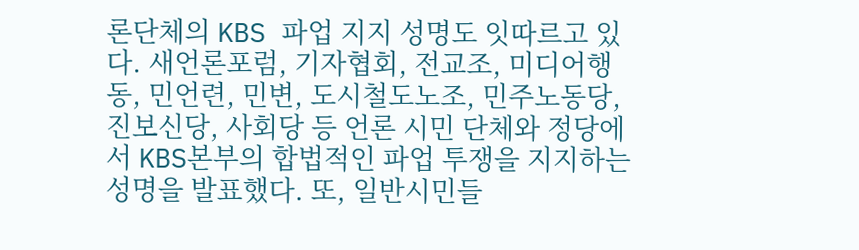론단체의 KBS 파업 지지 성명도 잇따르고 있다. 새언론포럼, 기자협회, 전교조, 미디어행동, 민언련, 민변, 도시철도노조, 민주노동당, 진보신당, 사회당 등 언론 시민 단체와 정당에서 KBS본부의 합법적인 파업 투쟁을 지지하는 성명을 발표했다. 또, 일반시민들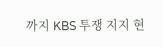까지 KBS 투쟁 지지 현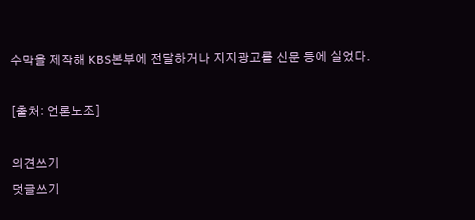수막을 제작해 KBS본부에 전달하거나 지지광고를 신문 등에 실었다.

[출처: 언론노조]

의견쓰기
덧글쓰기